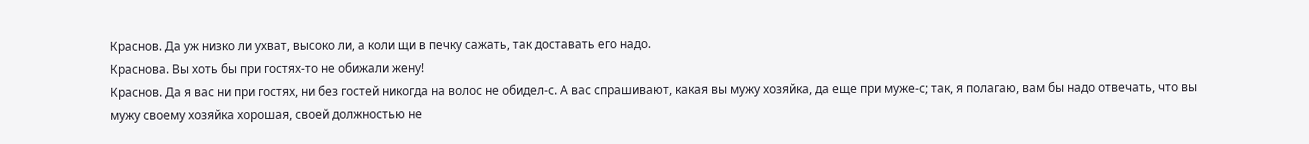Краснов. Да уж низко ли ухват, высоко ли, а коли щи в печку сажать, так доставать его надо.
Краснова. Вы хоть бы при гостях-то не обижали жену!
Краснов. Да я вас ни при гостях, ни без гостей никогда на волос не обидел-с. А вас спрашивают, какая вы мужу хозяйка, да еще при муже-с; так, я полагаю, вам бы надо отвечать, что вы мужу своему хозяйка хорошая, своей должностью не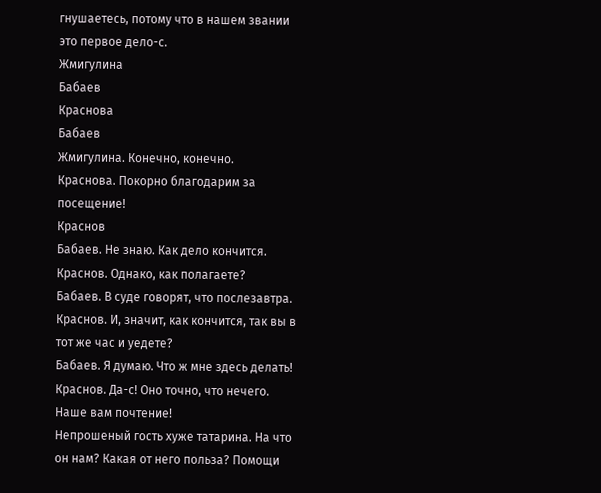гнушаетесь, потому что в нашем звании это первое дело-с.
Жмигулина
Бабаев
Краснова
Бабаев
Жмигулина. Конечно, конечно.
Краснова. Покорно благодарим за посещение!
Краснов
Бабаев. Не знаю. Как дело кончится.
Краснов. Однако, как полагаете?
Бабаев. В суде говорят, что послезавтра.
Краснов. И, значит, как кончится, так вы в тот же час и уедете?
Бабаев. Я думаю. Что ж мне здесь делать!
Краснов. Да-с! Оно точно, что нечего. Наше вам почтение!
Непрошеный гость хуже татарина. На что он нам? Какая от него польза? Помощи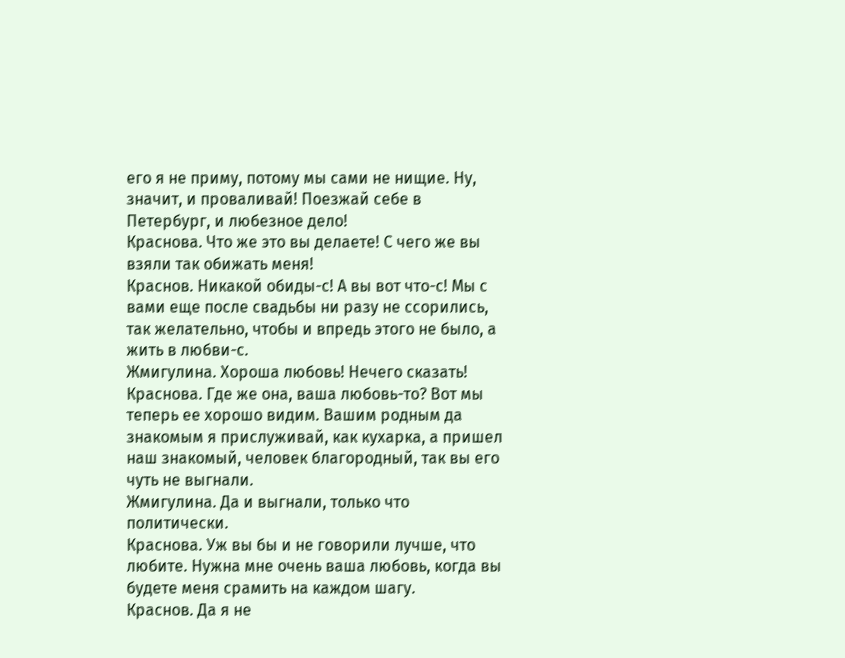его я не приму, потому мы сами не нищие. Ну, значит, и проваливай! Поезжай себе в Петербург, и любезное дело!
Краснова. Что же это вы делаете! С чего же вы взяли так обижать меня!
Краснов. Никакой обиды-с! А вы вот что-с! Мы с вами еще после свадьбы ни разу не ссорились, так желательно, чтобы и впредь этого не было, а жить в любви-с.
Жмигулина. Хороша любовь! Нечего сказать!
Краснова. Где же она, ваша любовь-то? Вот мы теперь ее хорошо видим. Вашим родным да знакомым я прислуживай, как кухарка, а пришел наш знакомый, человек благородный, так вы его чуть не выгнали.
Жмигулина. Да и выгнали, только что политически.
Краснова. Уж вы бы и не говорили лучше, что любите. Нужна мне очень ваша любовь, когда вы будете меня срамить на каждом шагу.
Краснов. Да я не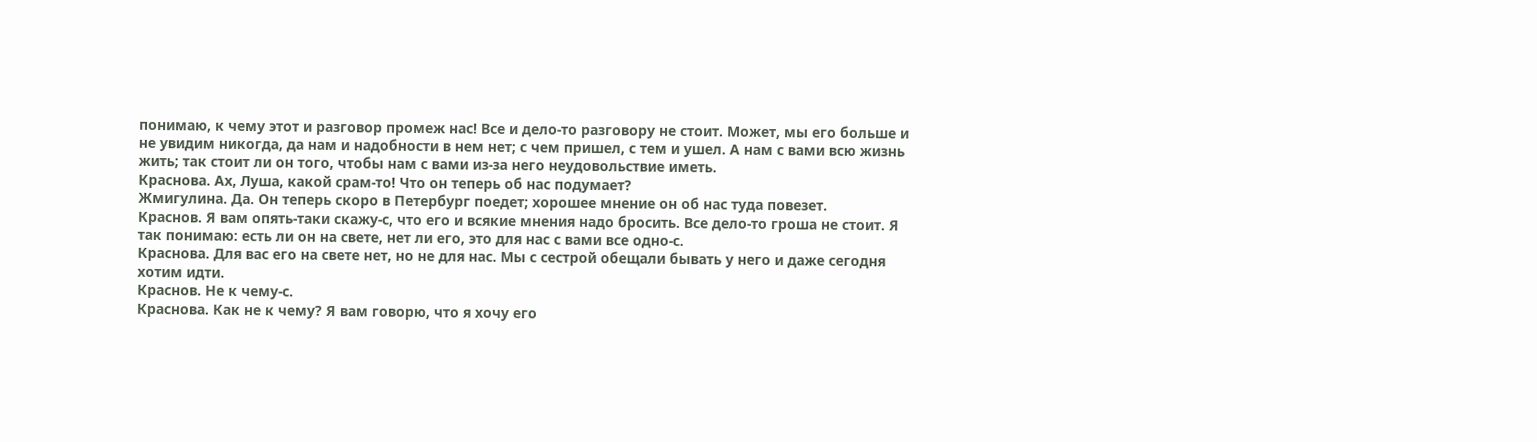понимаю, к чему этот и разговор промеж нас! Все и дело-то разговору не стоит. Может, мы его больше и не увидим никогда, да нам и надобности в нем нет; с чем пришел, с тем и ушел. А нам с вами всю жизнь жить; так стоит ли он того, чтобы нам с вами из-за него неудовольствие иметь.
Краснова. Ах, Луша, какой срам-то! Что он теперь об нас подумает?
Жмигулина. Да. Он теперь скоро в Петербург поедет; хорошее мнение он об нас туда повезет.
Краснов. Я вам опять-таки скажу-с, что его и всякие мнения надо бросить. Все дело-то гроша не стоит. Я так понимаю: есть ли он на свете, нет ли его, это для нас с вами все одно-с.
Краснова. Для вас его на свете нет, но не для нас. Мы с сестрой обещали бывать у него и даже сегодня хотим идти.
Краснов. Не к чему-с.
Краснова. Как не к чему? Я вам говорю, что я хочу его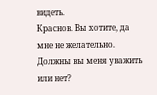видеть.
Краснов. Вы хотите, да мне не желательно. Должны вы меня уважить или нет?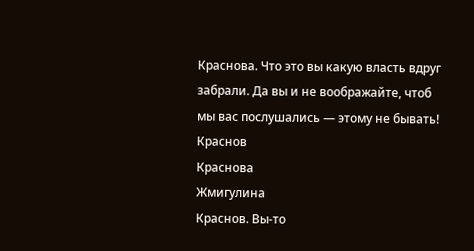Краснова. Что это вы какую власть вдруг забрали. Да вы и не воображайте, чтоб мы вас послушались — этому не бывать!
Краснов
Краснова
Жмигулина
Краснов. Вы-то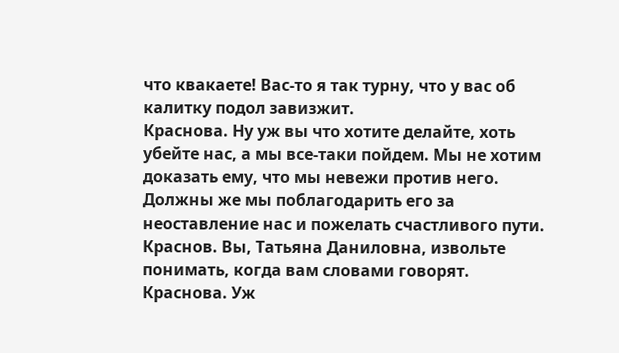что квакаете! Вас-то я так турну, что у вас об калитку подол завизжит.
Краснова. Ну уж вы что хотите делайте, хоть убейте нас, а мы все-таки пойдем. Мы не хотим доказать ему, что мы невежи против него. Должны же мы поблагодарить его за неоставление нас и пожелать счастливого пути.
Краснов. Вы, Татьяна Даниловна, извольте понимать, когда вам словами говорят.
Краснова. Уж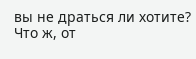вы не драться ли хотите? Что ж, от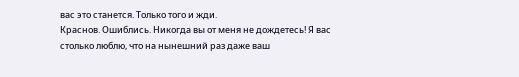вас это станется. Только того и жди.
Краснов. Ошиблись. Никогда вы от меня не дождетесь! Я вас столько люблю, что на нынешний раз даже ваш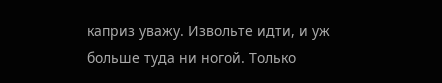каприз уважу. Извольте идти, и уж больше туда ни ногой. Только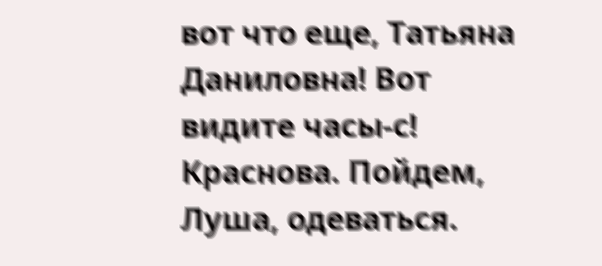вот что еще, Татьяна Даниловна! Вот видите часы-с!
Краснова. Пойдем, Луша, одеваться.